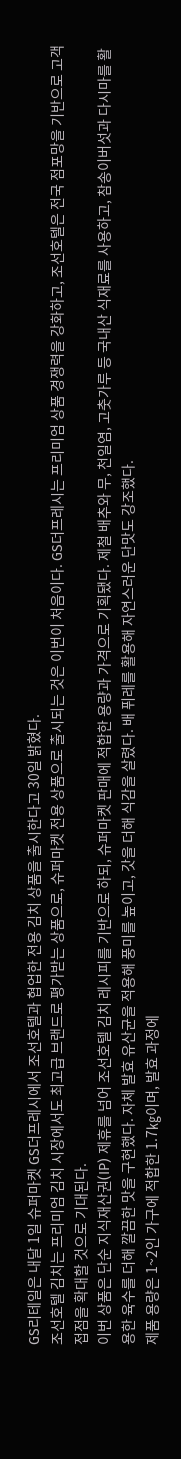GS리테일은 내달 1일 슈퍼마켓 GS더프레시에서 조선호텔과 협업한 전용 김치 상품을 출시한다고 30일 밝혔다.
조선호텔 김치는 프리미엄 김치 시장에서도 최고급 브랜드로 평가받는 상품으로, 슈퍼마켓 전용 상품으로 출시되는 것은 이번이 처음이다. GS더프레시는 프리미엄 상품 경쟁력을 강화하고, 조선호텔은 전국 점포망을 기반으로 고객 접점을 확대할 것으로 기대된다.
이번 상품은 단순 지식재산권(IP) 제휴를 넘어 조선호텔 김치 레시피를 기반으로 하되, 슈퍼마켓 판매에 적합한 용량과 가격으로 기획됐다. 제철 배추와 무, 천일염, 고춧가루 등 국내산 식재료를 사용하고, 참송이버섯과 다시마를 활용한 육수를 더해 깔끔한 맛을 구현했다. 자체 발효 유산균을 적용해 풍미를 높이고, 갓을 더해 식감을 살렸다. 배 퓌레를 활용해 자연스러운 단맛도 강조했다.
제품 용량은 1~2인 가구에 적합한 1.7㎏이며, 발효 과정에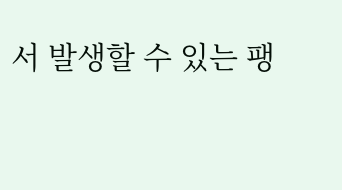서 발생할 수 있는 팽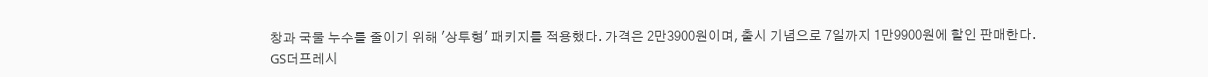창과 국물 누수를 줄이기 위해 '상투형' 패키지를 적용했다. 가격은 2만3900원이며, 출시 기념으로 7일까지 1만9900원에 할인 판매한다.
GS더프레시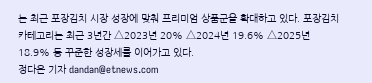는 최근 포장김치 시장 성장에 맞춰 프리미엄 상품군을 확대하고 있다. 포장김치 카테고리는 최근 3년간 △2023년 20% △2024년 19.6% △2025년 18.9% 등 꾸준한 성장세를 이어가고 있다.
정다은 기자 dandan@etnews.com